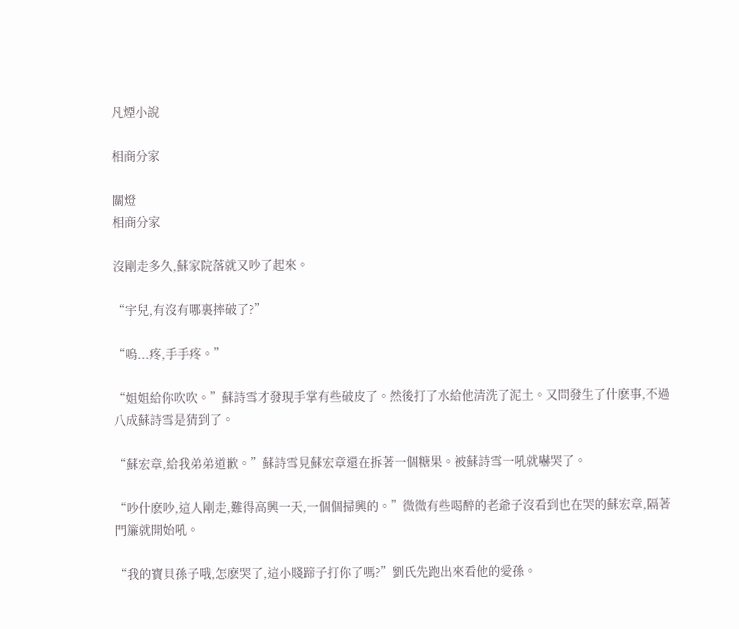凡煙小說

相商分家

關燈
相商分家

沒剛走多久,蘇家院落就又吵了起來。

“宇兒,有沒有哪裏摔破了?”

“嗚...疼,手手疼。”

“姐姐給你吹吹。”蘇詩雪才發現手掌有些破皮了。然後打了水給他清洗了泥土。又問發生了什麽事,不過八成蘇詩雪是猜到了。

“蘇宏章,給我弟弟道歉。”蘇詩雪見蘇宏章還在拆著一個糖果。被蘇詩雪一吼就嚇哭了。

“吵什麽吵,這人剛走,難得高興一天,一個個掃興的。”微微有些喝醉的老爺子沒看到也在哭的蘇宏章,隔著門簾就開始吼。

“我的寶貝孫子哦,怎麽哭了,這小賤蹄子打你了嗎?”劉氏先跑出來看他的愛孫。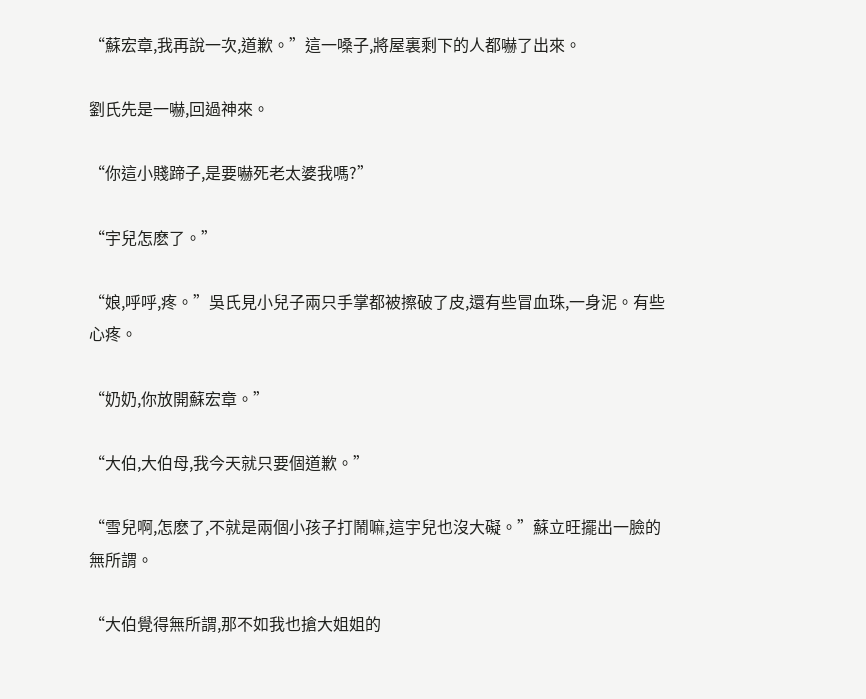“蘇宏章,我再說一次,道歉。”這一嗓子,將屋裏剩下的人都嚇了出來。

劉氏先是一嚇,回過神來。

“你這小賤蹄子,是要嚇死老太婆我嗎?”

“宇兒怎麽了。”

“娘,呼呼,疼。”吳氏見小兒子兩只手掌都被擦破了皮,還有些冒血珠,一身泥。有些心疼。

“奶奶,你放開蘇宏章。”

“大伯,大伯母,我今天就只要個道歉。”

“雪兒啊,怎麽了,不就是兩個小孩子打鬧嘛,這宇兒也沒大礙。”蘇立旺擺出一臉的無所謂。

“大伯覺得無所謂,那不如我也搶大姐姐的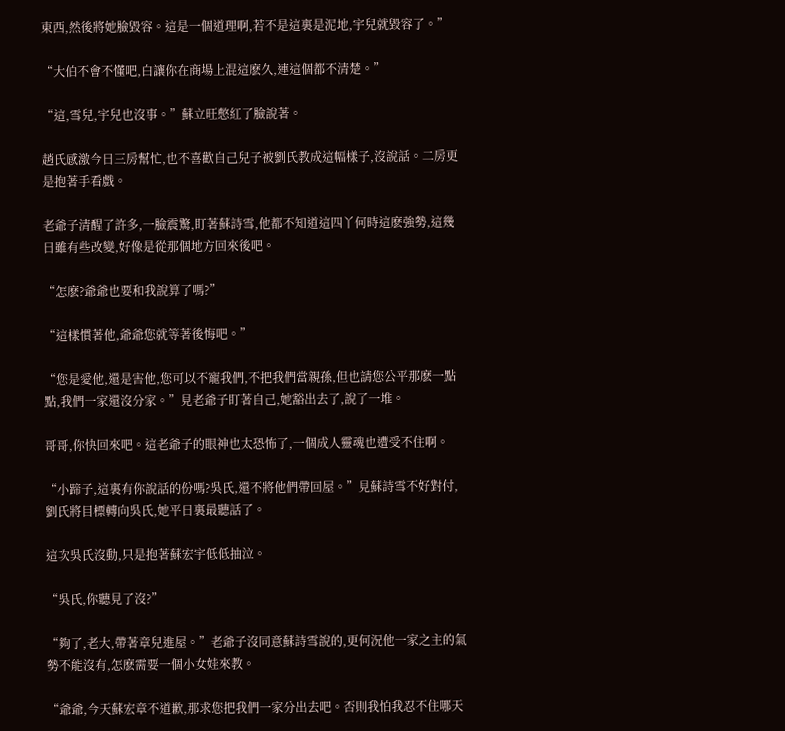東西,然後將她臉毀容。這是一個道理啊,若不是這裏是泥地,宇兒就毀容了。”

“大伯不會不懂吧,白讓你在商場上混這麽久,連這個都不清楚。”

“這,雪兒,宇兒也沒事。”蘇立旺憋紅了臉說著。

趙氏感激今日三房幫忙,也不喜歡自己兒子被劉氏教成這幅樣子,沒說話。二房更是抱著手看戲。

老爺子清醒了許多,一臉震驚,盯著蘇詩雪,他都不知道這四丫何時這麽強勢,這幾日雖有些改變,好像是從那個地方回來後吧。

“怎麽?爺爺也要和我說算了嗎?”

“這樣慣著他,爺爺您就等著後悔吧。”

“您是愛他,還是害他,您可以不寵我們,不把我們當親孫,但也請您公平那麽一點點,我們一家還沒分家。”見老爺子盯著自己,她豁出去了,說了一堆。

哥哥,你快回來吧。這老爺子的眼神也太恐怖了,一個成人靈魂也遭受不住啊。

“小蹄子,這裏有你說話的份嗎?吳氏,還不將他們帶回屋。”見蘇詩雪不好對付,劉氏將目標轉向吳氏,她平日裏最聽話了。

這次吳氏沒動,只是抱著蘇宏宇低低抽泣。

“吳氏,你聽見了沒?”

“夠了,老大,帶著章兒進屋。”老爺子沒同意蘇詩雪說的,更何況他一家之主的氣勢不能沒有,怎麽需要一個小女娃來教。

“爺爺,今天蘇宏章不道歉,那求您把我們一家分出去吧。否則我怕我忍不住哪天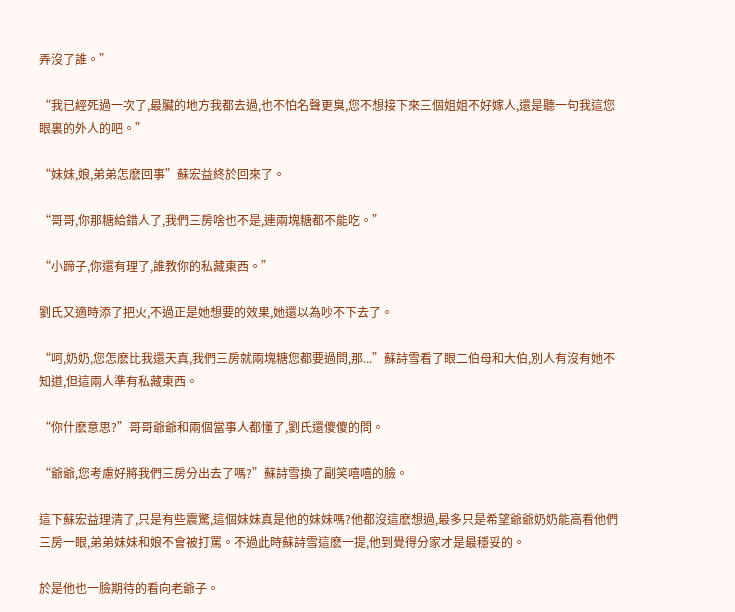弄沒了誰。”

“我已經死過一次了,最臟的地方我都去過,也不怕名聲更臭,您不想接下來三個姐姐不好嫁人,還是聽一句我這您眼裏的外人的吧。”

“妹妹,娘,弟弟怎麽回事”蘇宏益終於回來了。

“哥哥,你那糖給錯人了,我們三房啥也不是,連兩塊糖都不能吃。”

“小蹄子,你還有理了,誰教你的私藏東西。”

劉氏又適時添了把火,不過正是她想要的效果,她還以為吵不下去了。

“呵,奶奶,您怎麽比我還天真,我們三房就兩塊糖您都要過問,那...”蘇詩雪看了眼二伯母和大伯,別人有沒有她不知道,但這兩人準有私藏東西。

“你什麽意思?”哥哥爺爺和兩個當事人都懂了,劉氏還傻傻的問。

“爺爺,您考慮好將我們三房分出去了嗎?”蘇詩雪換了副笑嘻嘻的臉。

這下蘇宏益理清了,只是有些震驚,這個妹妹真是他的妹妹嗎?他都沒這麽想過,最多只是希望爺爺奶奶能高看他們三房一眼,弟弟妹妹和娘不會被打罵。不過此時蘇詩雪這麽一提,他到覺得分家才是最穩妥的。

於是他也一臉期待的看向老爺子。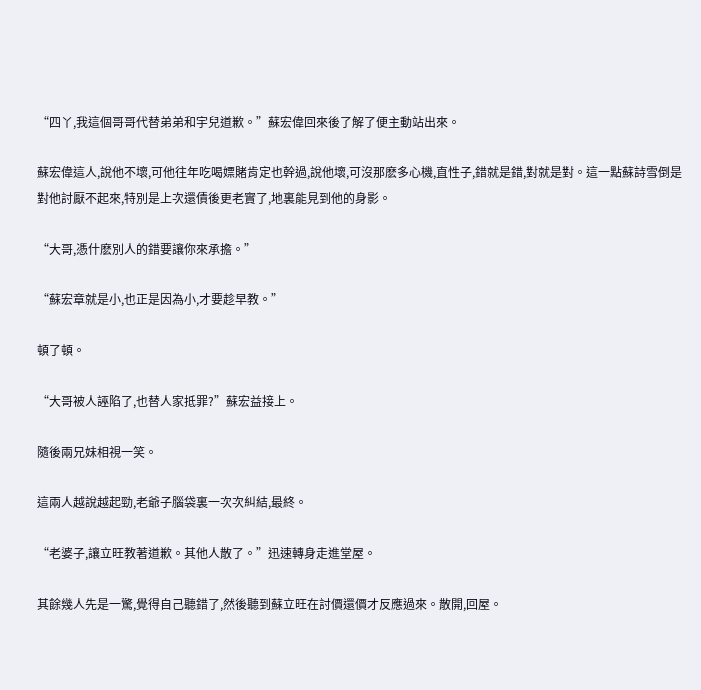“四丫,我這個哥哥代替弟弟和宇兒道歉。”蘇宏偉回來後了解了便主動站出來。

蘇宏偉這人,說他不壞,可他往年吃喝嫖賭肯定也幹過,說他壞,可沒那麽多心機,直性子,錯就是錯,對就是對。這一點蘇詩雪倒是對他討厭不起來,特別是上次還債後更老實了,地裏能見到他的身影。

“大哥,憑什麽別人的錯要讓你來承擔。”

“蘇宏章就是小,也正是因為小,才要趁早教。”

頓了頓。

“大哥被人誣陷了,也替人家抵罪?”蘇宏益接上。

隨後兩兄妹相視一笑。

這兩人越說越起勁,老爺子腦袋裏一次次糾結,最終。

“老婆子,讓立旺教著道歉。其他人散了。”迅速轉身走進堂屋。

其餘幾人先是一驚,覺得自己聽錯了,然後聽到蘇立旺在討價還價才反應過來。散開,回屋。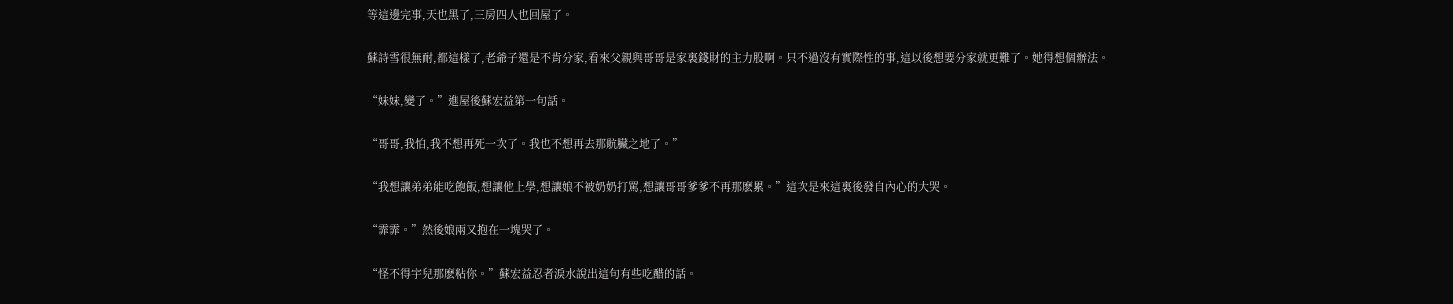等這邊完事,天也黑了,三房四人也回屋了。

蘇詩雪很無耐,都這樣了,老爺子還是不肯分家,看來父親與哥哥是家裏錢財的主力股啊。只不過沒有實際性的事,這以後想要分家就更難了。她得想個辦法。

“妹妹,變了。”進屋後蘇宏益第一句話。

“哥哥,我怕,我不想再死一次了。我也不想再去那骯臟之地了。”

“我想讓弟弟能吃飽飯,想讓他上學,想讓娘不被奶奶打罵,想讓哥哥爹爹不再那麽累。”這次是來這裏後發自內心的大哭。

“霏霏。”然後娘兩又抱在一塊哭了。

“怪不得宇兒那麽粘你。”蘇宏益忍者淚水說出這句有些吃醋的話。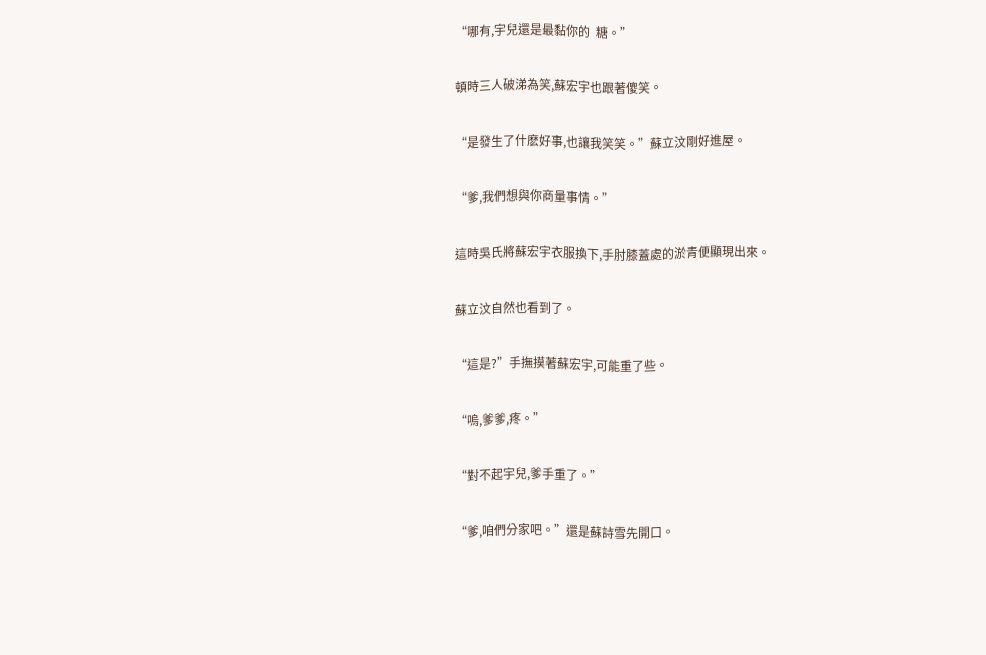“哪有,宇兒還是最黏你的  糖。”

頓時三人破涕為笑,蘇宏宇也跟著傻笑。

“是發生了什麽好事,也讓我笑笑。”蘇立汶剛好進屋。

“爹,我們想與你商量事情。”

這時吳氏將蘇宏宇衣服換下,手肘膝蓋處的淤青便顯現出來。

蘇立汶自然也看到了。

“這是?”手撫摸著蘇宏宇,可能重了些。

“嗚,爹爹,疼。”

“對不起宇兒,爹手重了。”

“爹,咱們分家吧。”還是蘇詩雪先開口。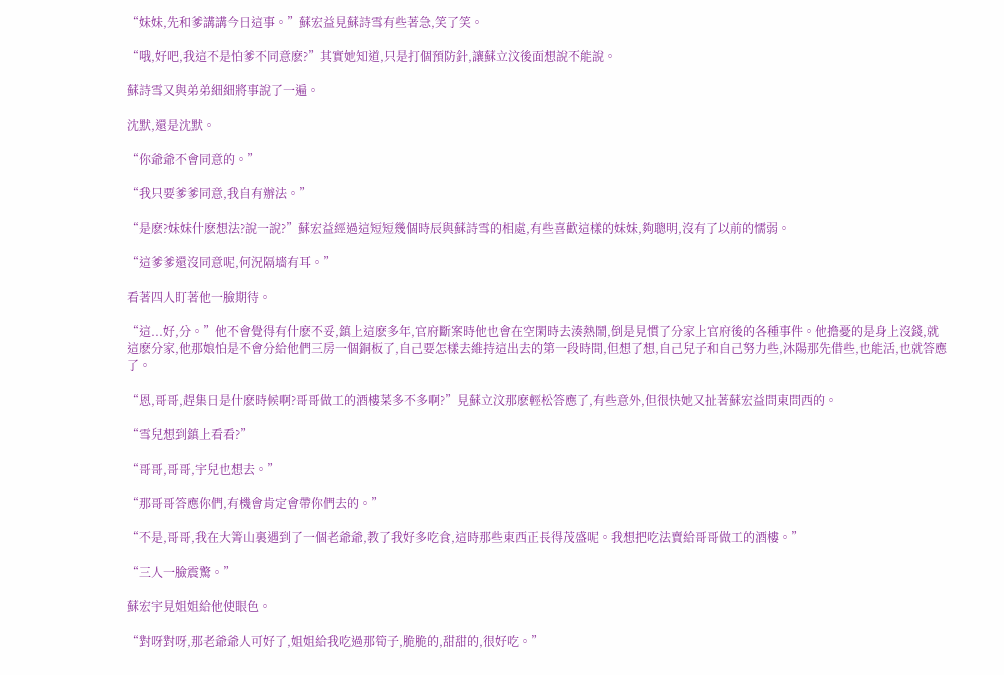“妹妹,先和爹講講今日這事。”蘇宏益見蘇詩雪有些著急,笑了笑。

“哦,好吧,我這不是怕爹不同意麽?”其實她知道,只是打個預防針,讓蘇立汶後面想說不能說。

蘇詩雪又與弟弟細細將事說了一遍。

沈默,還是沈默。

“你爺爺不會同意的。”

“我只要爹爹同意,我自有辦法。”

“是麽?妹妹什麽想法?說一說?”蘇宏益經過這短短幾個時辰與蘇詩雪的相處,有些喜歡這樣的妹妹,夠聰明,沒有了以前的懦弱。

“這爹爹還沒同意呢,何況隔墻有耳。”

看著四人盯著他一臉期待。

“這...好,分。”他不會覺得有什麽不妥,鎮上這麽多年,官府斷案時他也會在空閑時去湊熱鬧,倒是見慣了分家上官府後的各種事件。他擔憂的是身上沒錢,就這麽分家,他那娘怕是不會分給他們三房一個銅板了,自己要怎樣去維持這出去的第一段時間,但想了想,自己兒子和自己努力些,沐陽那先借些,也能活,也就答應了。

“恩,哥哥,趕集日是什麽時候啊?哥哥做工的酒樓菜多不多啊?”見蘇立汶那麽輕松答應了,有些意外,但很快她又扯著蘇宏益問東問西的。

“雪兒想到鎮上看看?”

“哥哥,哥哥,宇兒也想去。”

“那哥哥答應你們,有機會肯定會帶你們去的。”

“不是,哥哥,我在大箐山裏遇到了一個老爺爺,教了我好多吃食,這時那些東西正長得茂盛呢。我想把吃法賣給哥哥做工的酒樓。”

“三人一臉震驚。”

蘇宏宇見姐姐給他使眼色。

“對呀對呀,那老爺爺人可好了,姐姐給我吃過那筍子,脆脆的,甜甜的,很好吃。”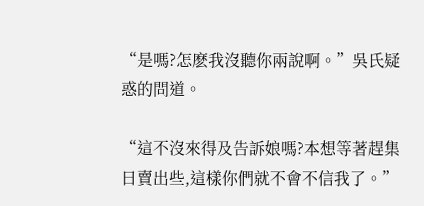“是嗎?怎麽我沒聽你兩說啊。”吳氏疑惑的問道。

“這不沒來得及告訴娘嗎?本想等著趕集日賣出些,這樣你們就不會不信我了。”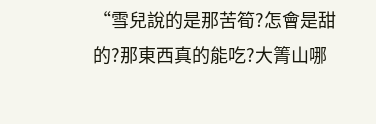“雪兒說的是那苦筍?怎會是甜的?那東西真的能吃?大箐山哪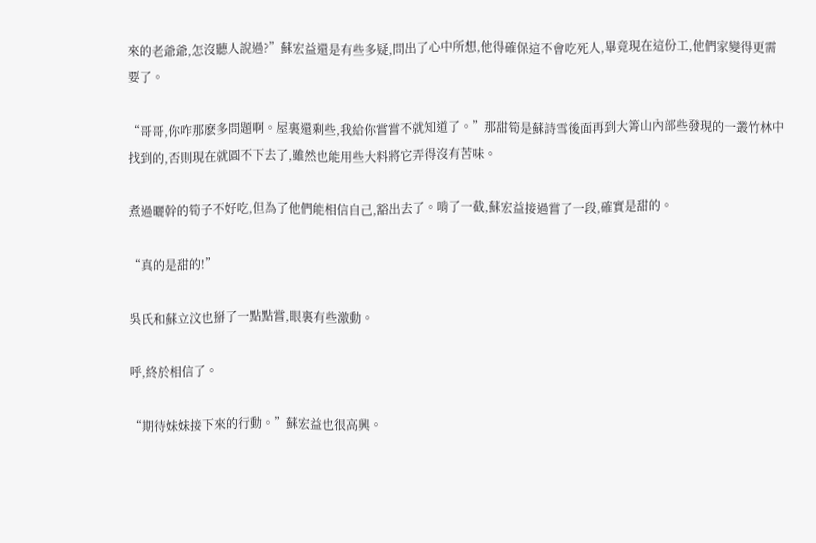來的老爺爺,怎沒聽人說過?”蘇宏益還是有些多疑,問出了心中所想,他得確保這不會吃死人,畢竟現在這份工,他們家變得更需要了。

“哥哥,你咋那麽多問題啊。屋裏還剩些,我給你嘗嘗不就知道了。”那甜筍是蘇詩雪後面再到大箐山內部些發現的一叢竹林中找到的,否則現在就圓不下去了,雖然也能用些大料將它弄得沒有苦味。

煮過曬幹的筍子不好吃,但為了他們能相信自己,豁出去了。啃了一截,蘇宏益接過嘗了一段,確實是甜的。

“真的是甜的!”

吳氏和蘇立汶也掰了一點點嘗,眼裏有些激動。

呼,終於相信了。

“期待妹妹接下來的行動。”蘇宏益也很高興。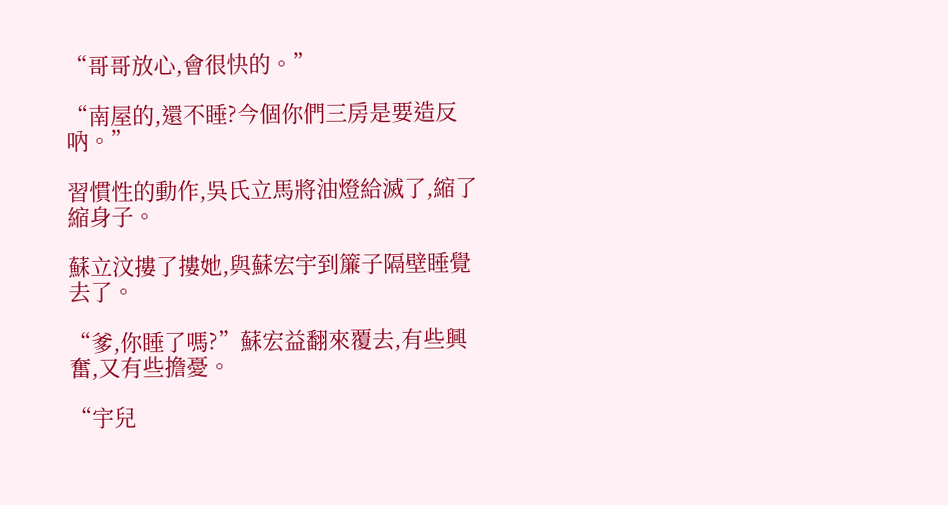“哥哥放心,會很快的。”

“南屋的,還不睡?今個你們三房是要造反吶。”

習慣性的動作,吳氏立馬將油燈給滅了,縮了縮身子。

蘇立汶摟了摟她,與蘇宏宇到簾子隔壁睡覺去了。

“爹,你睡了嗎?”蘇宏益翻來覆去,有些興奮,又有些擔憂。

“宇兒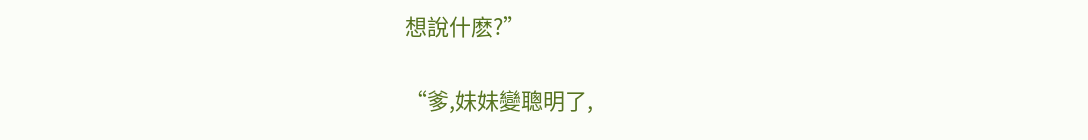想說什麽?”

“爹,妹妹變聰明了,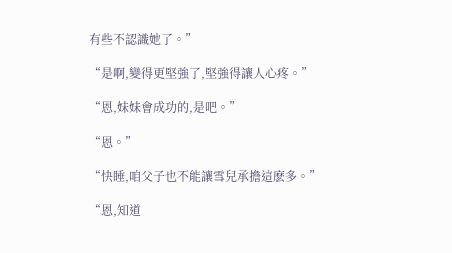有些不認識她了。”

“是啊,變得更堅強了,堅強得讓人心疼。”

“恩,妹妹會成功的,是吧。”

“恩。”

“快睡,咱父子也不能讓雪兒承擔這麽多。”

“恩,知道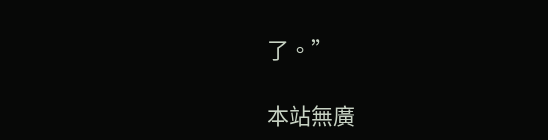了。”

本站無廣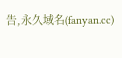告,永久域名(fanyan.cc)